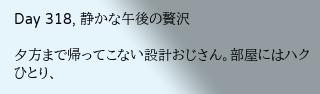Day 318, 静かな午後の贅沢

夕方まで帰ってこない設計おじさん。部屋にはハクひとり、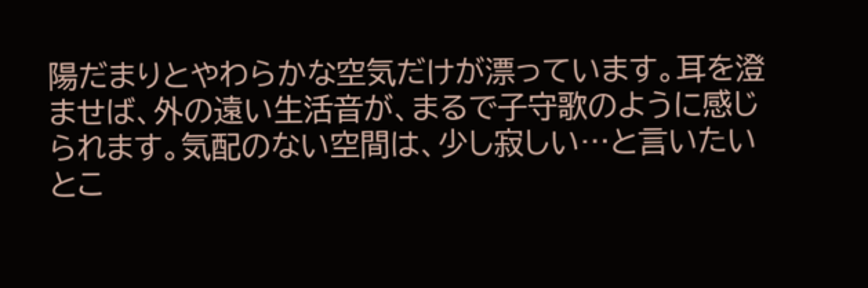陽だまりとやわらかな空気だけが漂っています。耳を澄ませば、外の遠い生活音が、まるで子守歌のように感じられます。気配のない空間は、少し寂しい…と言いたいとこ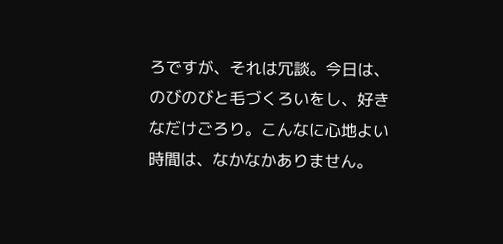ろですが、それは冗談。今日は、のびのびと毛づくろいをし、好きなだけごろり。こんなに心地よい時間は、なかなかありません。